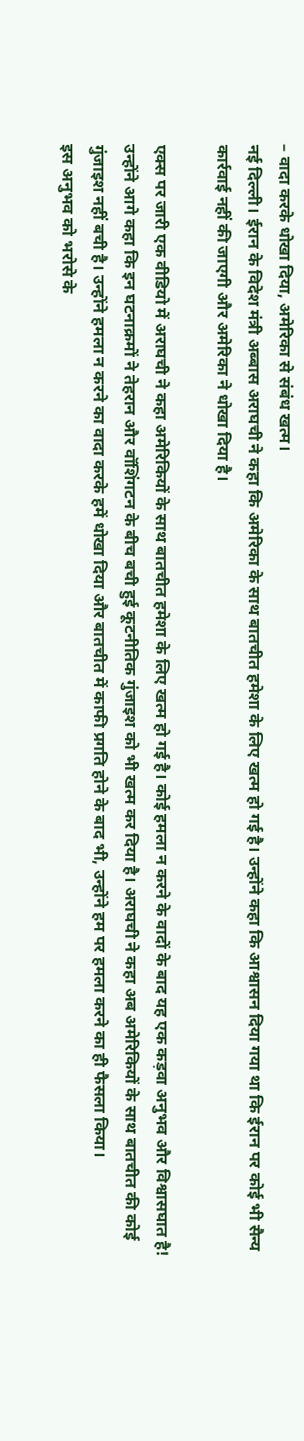– वादा करके धोखा दिया, अमेरिका से संबंध खत्म।
नई दिल्ली। ईरान के विदेश मंत्री अब्बास अराघची ने कहा कि अमेरिका के साथ बातचीत हमेशा के लिए खत्म हो गई है। उन्होंने कहा कि आश्वासन दिया गया था कि ईरान पर कोई भी सैन्य कार्रवाई नहीं की जाएगी और अमेरिका ने धोखा दिया है।

एक्स पर जारी एक वीडियो में अराघची ने कहा अमेरिकियों के साथ बातचीत हमेशा के लिए खत्म हो गई है। कोई हमला न करने के वादों के बाद यह एक कड़वा अनुभव और विश्वासघात है! उन्होंने आगे कहा कि इन घटनाक्रमों ने तेहरान और वॉशिंगटन के बीच बची हुई कूटनीतिक गुंजाइश को भी खत्म कर दिया है। अराघची ने कहा अब अमेरिकियों के साथ बातचीत की कोई गुंजाइश नहीं बची है। उन्होंने हमला न करने का वादा करके हमें धोखा दिया और बातचीत में काफी प्रगति होने के बाद भी, उन्होंने हम पर हमला करने का ही फैसला किया।
इस अनुभव को भरोसे के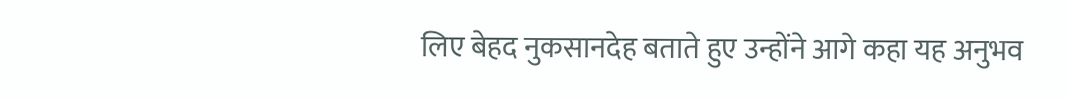लिए बेहद नुकसानदेह बताते हुए उन्होंने आगे कहा यह अनुभव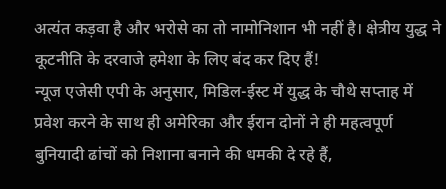अत्यंत कड़वा है और भरोसे का तो नामोनिशान भी नहीं है। क्षेत्रीय युद्ध ने कूटनीति के दरवाजे हमेशा के लिए बंद कर दिए हैं!
न्यूज एजेसी एपी के अनुसार, मिडिल-ईस्ट में युद्ध के चौथे सप्ताह में प्रवेश करने के साथ ही अमेरिका और ईरान दोनों ने ही महत्वपूर्ण बुनियादी ढांचों को निशाना बनाने की धमकी दे रहे हैं,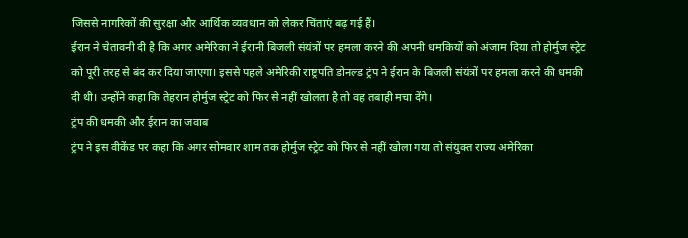जिससे नागरिकों की सुरक्षा और आर्थिक व्यवधान को लेकर चिंताएं बढ़ गई हैं।
ईरान ने चेतावनी दी है कि अगर अमेरिका ने ईरानी बिजली संयंत्रों पर हमला करने की अपनी धमकियों को अंजाम दिया तो होर्मुज स्ट्रेट को पूरी तरह से बंद कर दिया जाएगा। इससे पहले अमेरिकी राष्ट्रपति डोनल्ड ट्रंप ने ईरान के बिजली संयंत्रों पर हमला करने की धमकी दी थी। उन्होंने कहा कि तेहरान होर्मुज स्ट्रेट को फिर से नहीं खोलता है तो वह तबाही मचा देंगे।
ट्रंप की धमकी और ईरान का जवाब
ट्रंप ने इस वीकेंड पर कहा कि अगर सोमवार शाम तक होर्मुज स्ट्रेट को फिर से नहीं खोला गया तो संयुक्त राज्य अमेरिका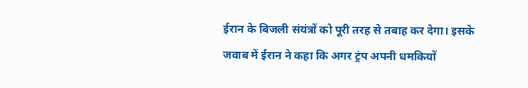ईरान के बिजली संयंत्रों को पूरी तरह से तबाह कर देगा। इसके जवाब में ईरान ने कहा कि अगर ट्रंप अपनी धमकियों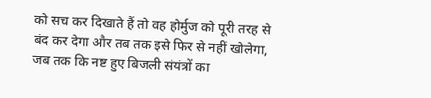को सच कर दिखाते हैं तो वह होर्मुज को पूरी तरह से बंद कर देगा और तब तक इसे फिर से नहीं खोलेगा, जब तक कि नष्ट हुए बिजली संयंत्रों का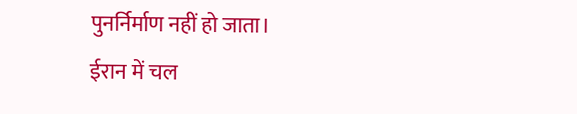पुनर्निर्माण नहीं हो जाता।
ईरान में चल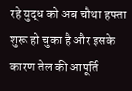रहे युद्ध को अब चौथा हफ्ता शुरू हो चुका है और इसके कारण तेल की आपूर्ति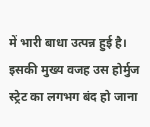में भारी बाधा उत्पन्न हुई है। इसकी मुख्य वजह उस होर्मुज स्ट्रेट का लगभग बंद हो जाना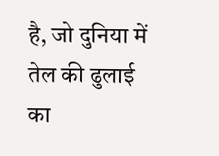है, जो दुनिया में तेल की ढुलाई का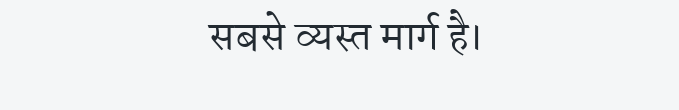सबसे व्यस्त मार्ग है।